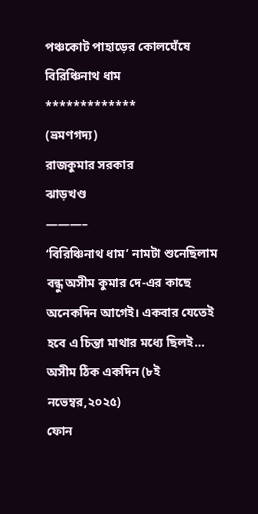পঞ্চকোট পাহাড়ের কোলঘেঁষে বিরিঞ্চিনাথ ধাম
*************
(ভ্রমণগদ্য)
রাজকুমার সরকার
ঝাড়খণ্ড
———–
‘বিরিঞ্চিনাথ ধাম’ নামটা শুনেছিলাম বন্ধু অসীম কুমার দে-এর কাছে অনেকদিন আগেই। একবার যেতেই হবে এ চিন্তা মাথার মধ্যে ছিলই…
অসীম ঠিক একদিন (৮ই নভেম্বর,২০২৫)
ফোন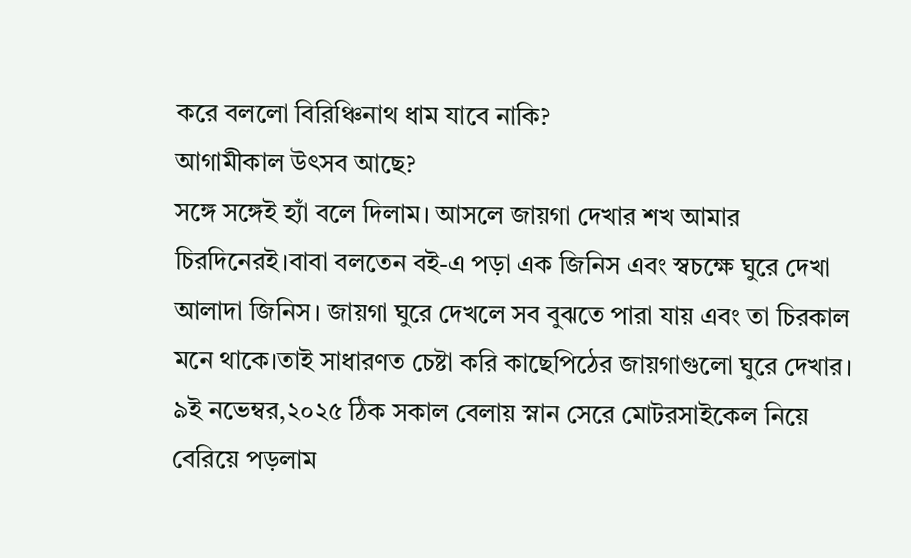করে বললো বিরিঞ্চিনাথ ধাম যাবে নাকি?
আগামীকাল উৎসব আছে?
সঙ্গে সঙ্গেই হ্যাঁ বলে দিলাম। আসলে জায়গা দেখার শখ আমার চিরদিনেরই।বাবা বলতেন বই-এ পড়া এক জিনিস এবং স্বচক্ষে ঘুরে দেখা আলাদা জিনিস। জায়গা ঘুরে দেখলে সব বুঝতে পারা যায় এবং তা চিরকাল মনে থাকে।তাই সাধারণত চেষ্টা করি কাছেপিঠের জায়গাগুলো ঘুরে দেখার।
৯ই নভেম্বর,২০২৫ ঠিক সকাল বেলায় স্নান সেরে মোটরসাইকেল নিয়ে বেরিয়ে পড়লাম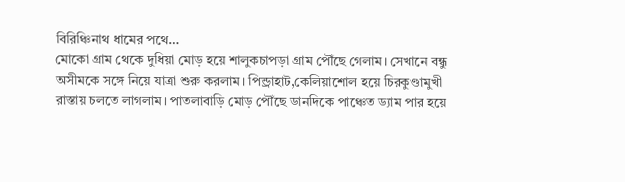বিরিঞ্চিনাথ ধামের পথে…
মোকো গ্রাম থেকে দুধিয়া মোড় হয়ে শালুকচাপড়া গ্রাম পৌঁছে গেলাম। সেখানে বন্ধু অসীমকে সঙ্গে নিয়ে যাত্রা শুরু করলাম। পিন্ড্রাহাট,কেলিয়াশোল হয়ে চিরকুণ্ডামুখী রাস্তায় চলতে লাগলাম। পাতলাবাড়ি মোড় পৌঁছে ডানদিকে পাঞ্চেত ড্যাম পার হয়ে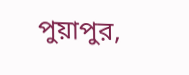পুয়াপুর,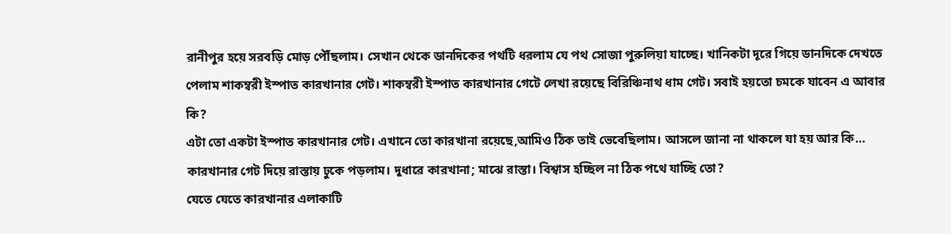রানীপুর হয়ে সরবড়ি মোড় পৌঁছলাম। সেখান থেকে ডানদিকের পথটি ধরলাম যে পথ সোজা পুরুলিয়া যাচ্ছে। খানিকটা দূরে গিয়ে ডানদিকে দেখতে পেলাম শাকম্বরী ইস্পাত কারখানার গেট। শাকম্বরী ইস্পাত কারখানার গেটে লেখা রয়েছে বিরিঞ্চিনাথ ধাম গেট। সবাই হয়তো চমকে যাবেন এ আবার কি?
এটা তো একটা ইস্পাত কারখানার গেট। এখানে তো কারখানা রয়েছে,আমিও ঠিক তাই ভেবেছিলাম। আসলে জানা না থাকলে যা হয় আর কি…
কারখানার গেট দিয়ে রাস্তায় ঢুকে পড়লাম। দুধারে কারখানা; মাঝে রাস্তা। বিশ্বাস হচ্ছিল না ঠিক পথে যাচ্ছি তো?
যেতে যেতে কারখানার এলাকাটি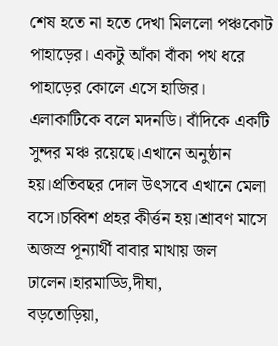শেষ হতে না হতে দেখা মিললো পঞ্চকোট পাহাড়ের। একটু আঁকা বাঁকা পথ ধরে পাহাড়ের কোলে এসে হাজির।
এলাকাটিকে বলে মদনডি। বাঁদিকে একটি সুন্দর মঞ্চ রয়েছে।এখানে অনুষ্ঠান হয়।প্রতিবছর দোল উৎসবে এখানে মেলা বসে।চব্বিশ প্রহর কীর্ত্তন হয়।শ্রাবণ মাসে অজস্র পূন্যার্থী বাবার মাথায় জল ঢালেন।হারমাড্ডি,দীঘা,
বড়তোড়িয়া,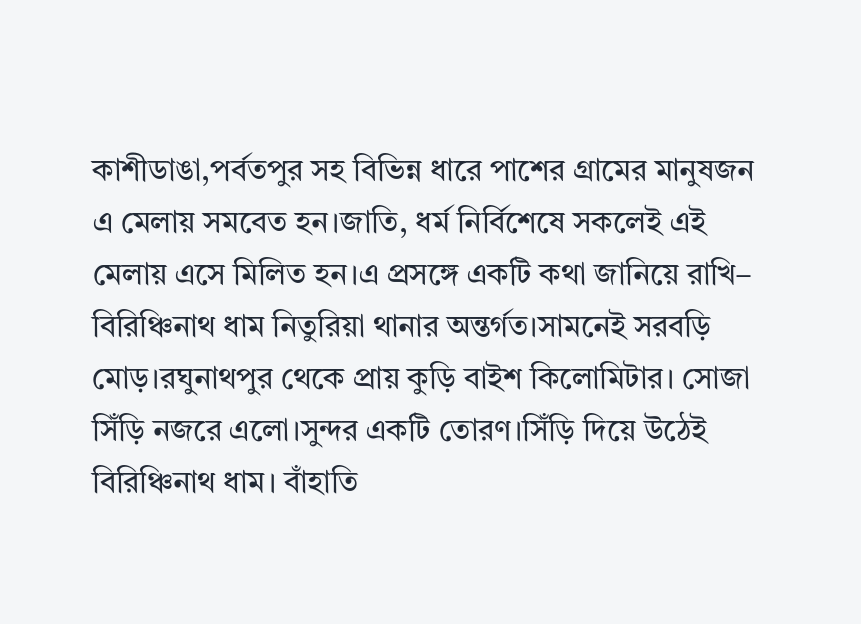কাশীডাঙা,পর্বতপুর সহ বিভিন্ন ধারে পাশের গ্রামের মানুষজন এ মেলায় সমবেত হন।জাতি, ধর্ম নির্বিশেষে সকলেই এই মেলায় এসে মিলিত হন।এ প্রসঙ্গে একটি কথা জানিয়ে রাখি– বিরিঞ্চিনাথ ধাম নিতুরিয়া থানার অন্তর্গত।সামনেই সরবড়ি মোড়।রঘুনাথপুর থেকে প্রায় কুড়ি বাইশ কিলোমিটার। সোজা সিঁড়ি নজরে এলো।সুন্দর একটি তোরণ।সিঁড়ি দিয়ে উঠেই বিরিঞ্চিনাথ ধাম। বাঁহাতি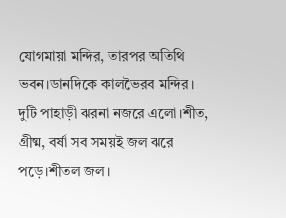যোগমায়া মন্দির, তারপর অতিথি ভবন।ডানদিকে কালভৈরব মন্দির।
দুটি পাহাড়ী ঝরনা নজরে এলো।শীত, গ্রীষ্ম, বর্ষা সব সময়ই জল ঝরে পড়ে।শীতল জল।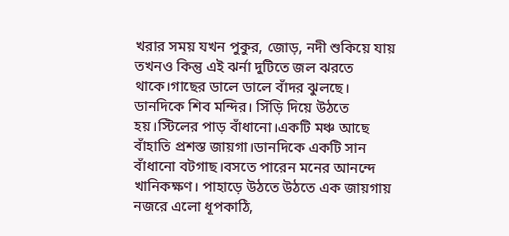খরার সময় যখন পুকুর, জোড়, নদী শুকিয়ে যায় তখনও কিন্তু এই ঝর্না দুটিতে জল ঝরতে থাকে।গাছের ডালে ডালে বাঁদর ঝুলছে।
ডানদিকে শিব মন্দির। সিঁড়ি দিয়ে উঠতে হয়।স্টিলের পাড় বাঁধানো।একটি মঞ্চ আছে বাঁহাতি প্রশস্ত জায়গা।ডানদিকে একটি সান বাঁধানো বটগাছ।বসতে পারেন মনের আনন্দে খানিকক্ষণ। পাহাড়ে উঠতে উঠতে এক জায়গায় নজরে এলো ধূপকাঠি,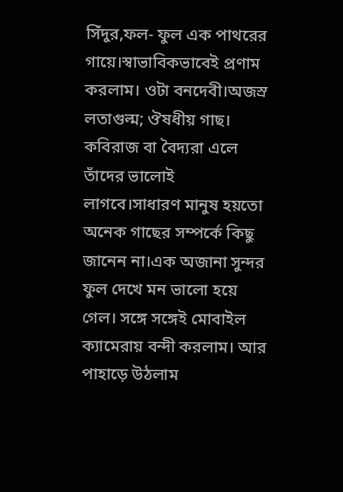সিঁদুর,ফল- ফুল এক পাথরের গায়ে।স্বাভাবিকভাবেই প্রণাম করলাম। ওটা বনদেবী।অজস্র লতাগুল্ম; ঔষধীয় গাছ। কবিরাজ বা বৈদ্যরা এলে তাঁদের ভালোই লাগবে।সাধারণ মানুষ হয়তো অনেক গাছের সম্পর্কে কিছু জানেন না।এক অজানা সুন্দর ফুল দেখে মন ভালো হয়ে গেল। সঙ্গে সঙ্গেই মোবাইল ক্যামেরায় বন্দী করলাম। আর পাহাড়ে উঠলাম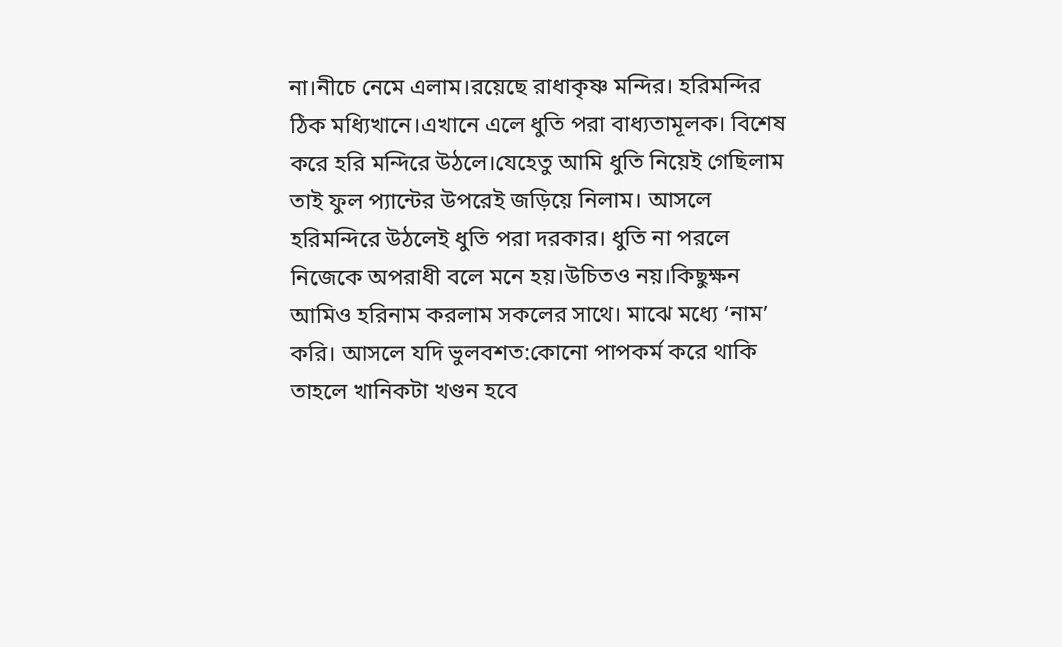না।নীচে নেমে এলাম।রয়েছে রাধাকৃষ্ণ মন্দির। হরিমন্দির ঠিক মধ্যিখানে।এখানে এলে ধুতি পরা বাধ্যতামূলক। বিশেষ করে হরি মন্দিরে উঠলে।যেহেতু আমি ধুতি নিয়েই গেছিলাম তাই ফুল প্যান্টের উপরেই জড়িয়ে নিলাম। আসলে হরিমন্দিরে উঠলেই ধুতি পরা দরকার। ধুতি না পরলে নিজেকে অপরাধী বলে মনে হয়।উচিতও নয়।কিছুক্ষন আমিও হরিনাম করলাম সকলের সাথে। মাঝে মধ্যে ‘নাম’ করি। আসলে যদি ভুলবশত:কোনো পাপকর্ম করে থাকি তাহলে খানিকটা খণ্ডন হবে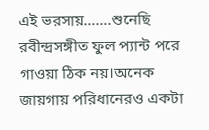এই ভরসায়…….শুনেছি রবীন্দ্রসঙ্গীত ফুল প্যান্ট পরে গাওয়া ঠিক নয়।অনেক জায়গায় পরিধানেরও একটা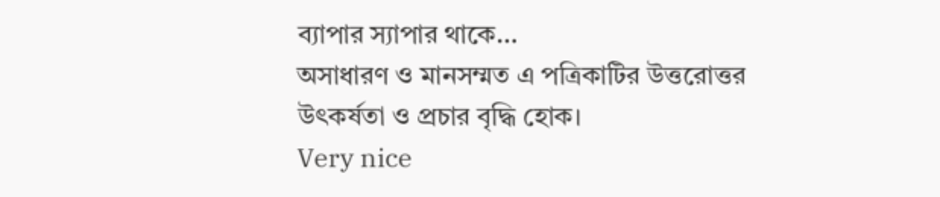ব্যাপার স্যাপার থাকে…
অসাধারণ ও মানসম্মত এ পত্রিকাটির উত্তরোত্তর উৎকর্ষতা ও প্রচার বৃদ্ধি হোক।
Very nice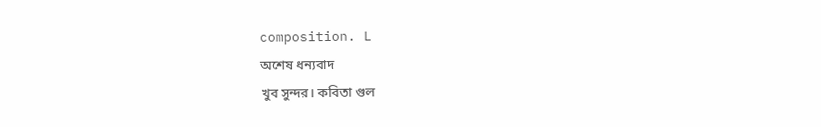composition. L
অশেষ ধন্যবাদ
খুব সুন্দর। কবিতা গুল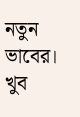নতুন ভাবের।
খুব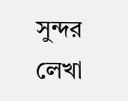সুন্দর লেখা